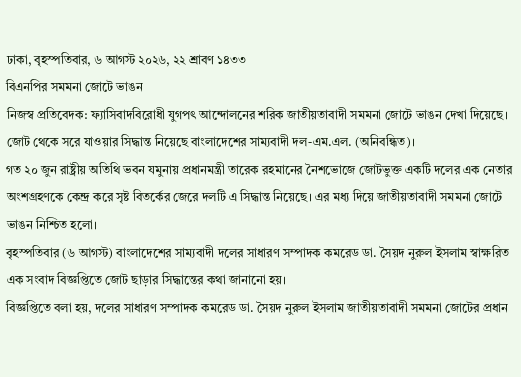ঢাকা, বৃহস্পতিবার, ৬ আগস্ট ২০২৬, ২২ শ্রাবণ ১৪৩৩
বিএনপির সমমনা জোটে ভাঙন
নিজস্ব প্রতিবেদক: ফ্যাসিবাদবিরোধী যুগপৎ আন্দোলনের শরিক জাতীয়তাবাদী সমমনা জোটে ভাঙন দেখা দিয়েছে। জোট থেকে সরে যাওয়ার সিদ্ধান্ত নিয়েছে বাংলাদেশের সাম্যবাদী দল-এম.এল. (অনিবন্ধিত)।
গত ২০ জুন রাষ্ট্রীয় অতিথি ভবন যমুনায় প্রধানমন্ত্রী তারেক রহমানের নৈশভোজে জোটভুক্ত একটি দলের এক নেতার অংশগ্রহণকে কেন্দ্র করে সৃষ্ট বিতর্কের জেরে দলটি এ সিদ্ধান্ত নিয়েছে। এর মধ্য দিয়ে জাতীয়তাবাদী সমমনা জোটে ভাঙন নিশ্চিত হলো।
বৃহস্পতিবার (৬ আগস্ট) বাংলাদেশের সাম্যবাদী দলের সাধারণ সম্পাদক কমরেড ডা. সৈয়দ নুরুল ইসলাম স্বাক্ষরিত এক সংবাদ বিজ্ঞপ্তিতে জোট ছাড়ার সিদ্ধান্তের কথা জানানো হয়।
বিজ্ঞপ্তিতে বলা হয়, দলের সাধারণ সম্পাদক কমরেড ডা. সৈয়দ নুরুল ইসলাম জাতীয়তাবাদী সমমনা জোটের প্রধান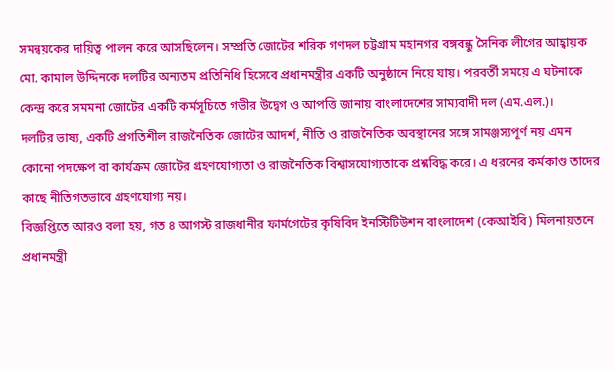সমন্বয়কের দায়িত্ব পালন করে আসছিলেন। সম্প্রতি জোটের শরিক গণদল চট্টগ্রাম মহানগর বঙ্গবন্ধু সৈনিক লীগের আহ্বায়ক মো. কামাল উদ্দিনকে দলটির অন্যতম প্রতিনিধি হিসেবে প্রধানমন্ত্রীর একটি অনুষ্ঠানে নিয়ে যায়। পরবর্তী সময়ে এ ঘটনাকে কেন্দ্র করে সমমনা জোটের একটি কর্মসূচিতে গভীর উদ্বেগ ও আপত্তি জানায় বাংলাদেশের সাম্যবাদী দল (এম.এল.)।
দলটির ভাষ্য, একটি প্রগতিশীল রাজনৈতিক জোটের আদর্শ, নীতি ও রাজনৈতিক অবস্থানের সঙ্গে সামঞ্জস্যপূর্ণ নয় এমন কোনো পদক্ষেপ বা কার্যক্রম জোটের গ্রহণযোগ্যতা ও রাজনৈতিক বিশ্বাসযোগ্যতাকে প্রশ্নবিদ্ধ করে। এ ধরনের কর্মকাণ্ড তাদের কাছে নীতিগতভাবে গ্রহণযোগ্য নয়।
বিজ্ঞপ্তিতে আরও বলা হয়, গত ৪ আগস্ট রাজধানীর ফার্মগেটের কৃষিবিদ ইনস্টিটিউশন বাংলাদেশ (কেআইবি) মিলনায়তনে প্রধানমন্ত্রী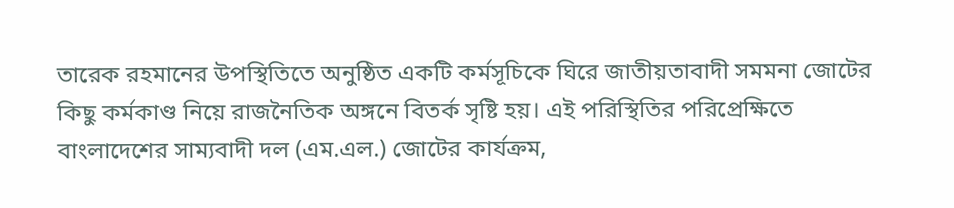তারেক রহমানের উপস্থিতিতে অনুষ্ঠিত একটি কর্মসূচিকে ঘিরে জাতীয়তাবাদী সমমনা জোটের কিছু কর্মকাণ্ড নিয়ে রাজনৈতিক অঙ্গনে বিতর্ক সৃষ্টি হয়। এই পরিস্থিতির পরিপ্রেক্ষিতে বাংলাদেশের সাম্যবাদী দল (এম.এল.) জোটের কার্যক্রম,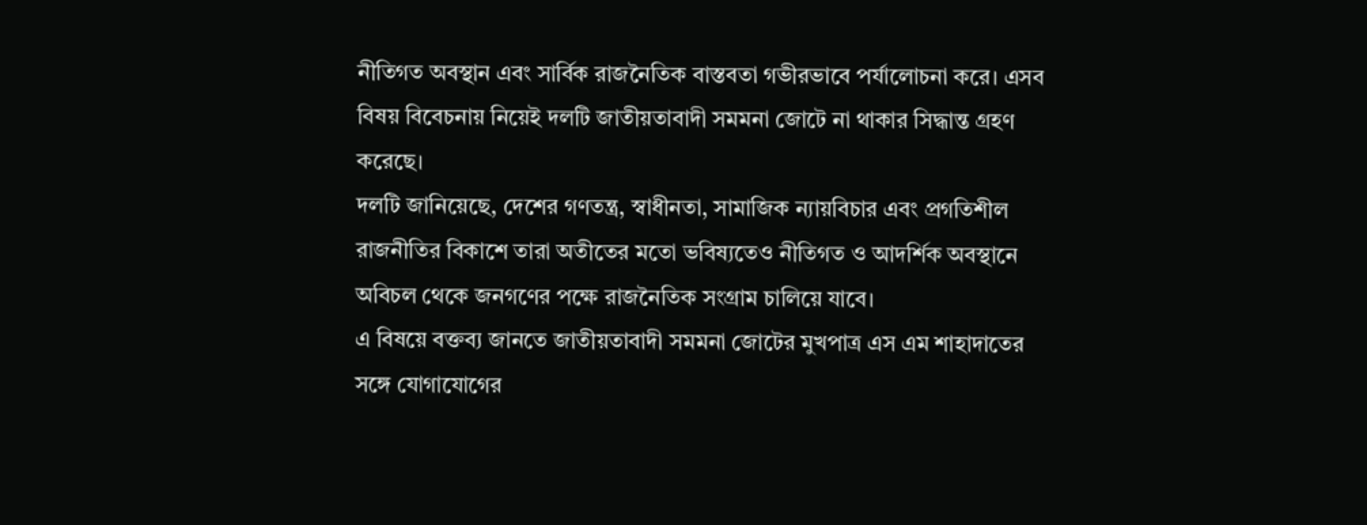নীতিগত অবস্থান এবং সার্বিক রাজনৈতিক বাস্তবতা গভীরভাবে পর্যালোচনা করে। এসব বিষয় বিবেচনায় নিয়েই দলটি জাতীয়তাবাদী সমমনা জোটে না থাকার সিদ্ধান্ত গ্রহণ করেছে।
দলটি জানিয়েছে, দেশের গণতন্ত্র, স্বাধীনতা, সামাজিক ন্যায়বিচার এবং প্রগতিশীল রাজনীতির বিকাশে তারা অতীতের মতো ভবিষ্যতেও নীতিগত ও আদর্শিক অবস্থানে অবিচল থেকে জনগণের পক্ষে রাজনৈতিক সংগ্রাম চালিয়ে যাবে।
এ বিষয়ে বক্তব্য জানতে জাতীয়তাবাদী সমমনা জোটের মুখপাত্র এস এম শাহাদাতের সঙ্গে যোগাযোগের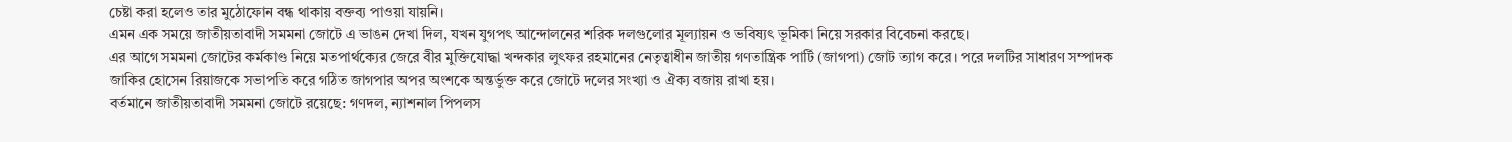চেষ্টা করা হলেও তার মুঠোফোন বন্ধ থাকায় বক্তব্য পাওয়া যায়নি।
এমন এক সময়ে জাতীয়তাবাদী সমমনা জোটে এ ভাঙন দেখা দিল, যখন যুগপৎ আন্দোলনের শরিক দলগুলোর মূল্যায়ন ও ভবিষ্যৎ ভূমিকা নিয়ে সরকার বিবেচনা করছে।
এর আগে সমমনা জোটের কর্মকাণ্ড নিয়ে মতপার্থক্যের জেরে বীর মুক্তিযোদ্ধা খন্দকার লুৎফর রহমানের নেতৃত্বাধীন জাতীয় গণতান্ত্রিক পার্টি (জাগপা) জোট ত্যাগ করে। পরে দলটির সাধারণ সম্পাদক জাকির হোসেন রিয়াজকে সভাপতি করে গঠিত জাগপার অপর অংশকে অন্তর্ভুক্ত করে জোটে দলের সংখ্যা ও ঐক্য বজায় রাখা হয়।
বর্তমানে জাতীয়তাবাদী সমমনা জোটে রয়েছে: গণদল, ন্যাশনাল পিপলস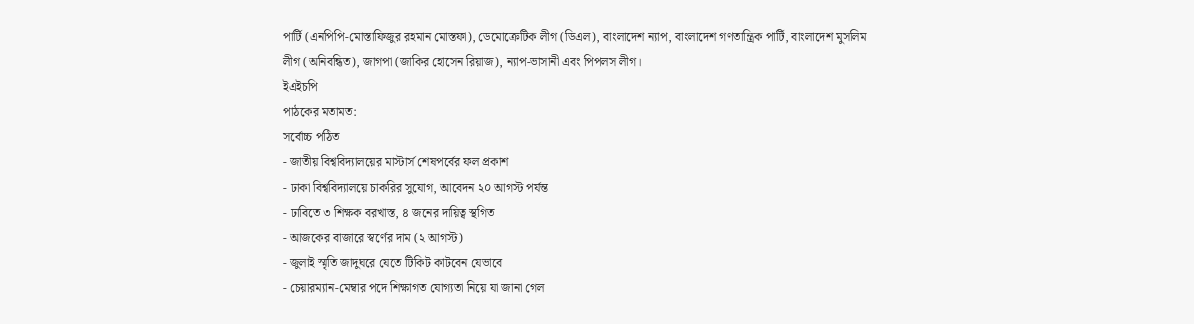পার্টি (এনপিপি-মোস্তাফিজুর রহমান মোস্তফা), ডেমোক্রেটিক লীগ (ডিএল), বাংলাদেশ ন্যাপ, বাংলাদেশ গণতান্ত্রিক পার্টি, বাংলাদেশ মুসলিম লীগ (অনিবন্ধিত), জাগপা (জাকির হোসেন রিয়াজ), ন্যাপ-ভাসানী এবং পিপলস লীগ।
ইএইচপি
পাঠকের মতামত:
সর্বোচ্চ পঠিত
- জাতীয় বিশ্ববিদ্যালয়ের মাস্টার্স শেষপর্বের ফল প্রকাশ
- ঢাকা বিশ্ববিদ্যালয়ে চাকরির সুযোগ, আবেদন ২০ আগস্ট পর্যন্ত
- ঢাবিতে ৩ শিক্ষক বরখাস্ত, ৪ জনের দায়িত্ব স্থগিত
- আজকের বাজারে স্বর্ণের দাম (২ আগস্ট)
- জুলাই স্মৃতি জাদুঘরে যেতে টিকিট কাটবেন যেভাবে
- চেয়ারম্যান-মেম্বার পদে শিক্ষাগত যোগ্যতা নিয়ে যা জানা গেল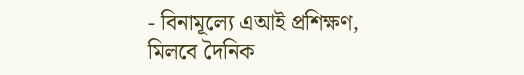- বিনামূল্যে এআই প্রশিক্ষণ, মিলবে দৈনিক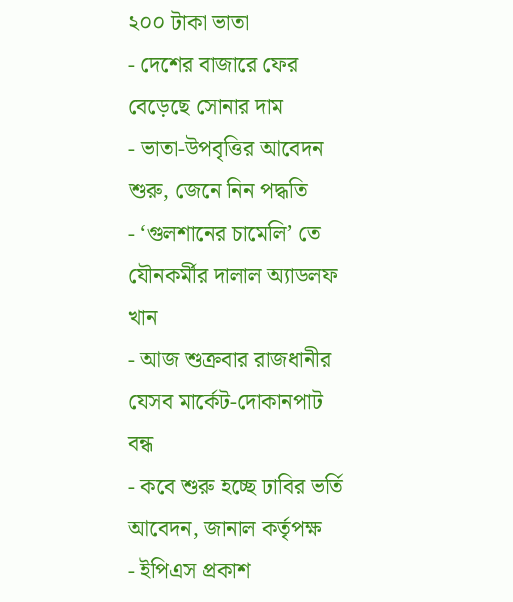২০০ টাকা ভাতা
- দেশের বাজারে ফের বেড়েছে সোনার দাম
- ভাতা-উপবৃত্তির আবেদন শুরু, জেনে নিন পদ্ধতি
- ‘গুলশানের চামেলি’ তে যৌনকর্মীর দালাল অ্যাডলফ খান
- আজ শুক্রবার রাজধানীর যেসব মার্কেট-দোকানপাট বন্ধ
- কবে শুরু হচ্ছে ঢাবির ভর্তি আবেদন, জানাল কর্তৃপক্ষ
- ইপিএস প্রকাশ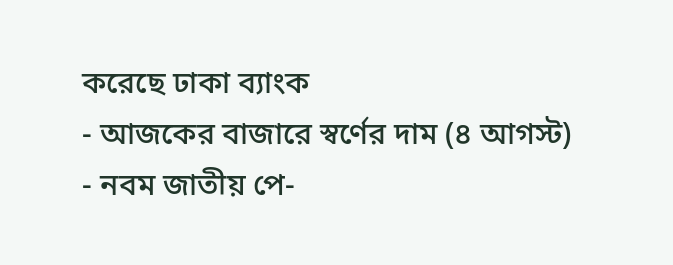করেছে ঢাকা ব্যাংক
- আজকের বাজারে স্বর্ণের দাম (৪ আগস্ট)
- নবম জাতীয় পে-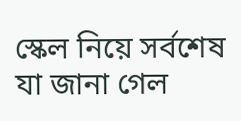স্কেল নিয়ে সর্বশেষ যা জানা গেল